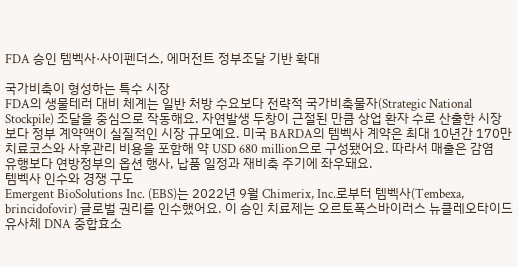FDA 승인 템벡사·사이펜더스, 에머전트 정부조달 기반 확대

국가비축이 형성하는 특수 시장
FDA의 생물테러 대비 체계는 일반 처방 수요보다 전략적 국가비축물자(Strategic National Stockpile) 조달을 중심으로 작동해요. 자연발생 두창이 근절된 만큼 상업 환자 수로 산출한 시장보다 정부 계약액이 실질적인 시장 규모예요. 미국 BARDA의 템벡사 계약은 최대 10년간 170만 치료코스와 사후관리 비용을 포함해 약 USD 680 million으로 구성됐어요. 따라서 매출은 감염 유행보다 연방정부의 옵션 행사, 납품 일정과 재비축 주기에 좌우돼요.
템벡사 인수와 경쟁 구도
Emergent BioSolutions Inc. (EBS)는 2022년 9월 Chimerix, Inc.로부터 템벡사(Tembexa, brincidofovir) 글로벌 권리를 인수했어요. 이 승인 치료제는 오르토폭스바이러스 뉴클레오타이드 유사체 DNA 중합효소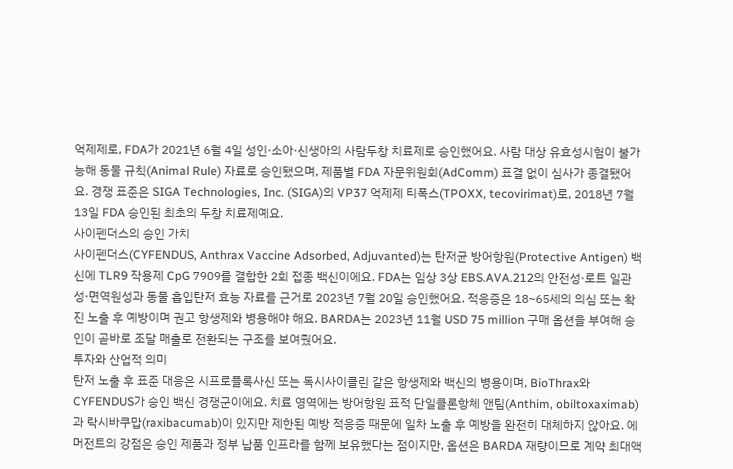억제제로, FDA가 2021년 6월 4일 성인·소아·신생아의 사람두창 치료제로 승인했어요. 사람 대상 유효성시험이 불가능해 동물 규칙(Animal Rule) 자료로 승인됐으며, 제품별 FDA 자문위원회(AdComm) 표결 없이 심사가 종결됐어요. 경쟁 표준은 SIGA Technologies, Inc. (SIGA)의 VP37 억제제 티폭스(TPOXX, tecovirimat)로, 2018년 7월 13일 FDA 승인된 최초의 두창 치료제예요.
사이펜더스의 승인 가치
사이펜더스(CYFENDUS, Anthrax Vaccine Adsorbed, Adjuvanted)는 탄저균 방어항원(Protective Antigen) 백신에 TLR9 작용제 CpG 7909를 결합한 2회 접종 백신이에요. FDA는 임상 3상 EBS.AVA.212의 안전성·로트 일관성·면역원성과 동물 흡입탄저 효능 자료를 근거로 2023년 7월 20일 승인했어요. 적응증은 18~65세의 의심 또는 확진 노출 후 예방이며 권고 항생제와 병용해야 해요. BARDA는 2023년 11월 USD 75 million 구매 옵션을 부여해 승인이 곧바로 조달 매출로 전환되는 구조를 보여줬어요.
투자와 산업적 의미
탄저 노출 후 표준 대응은 시프로플록사신 또는 독시사이클린 같은 항생제와 백신의 병용이며, BioThrax와 CYFENDUS가 승인 백신 경쟁군이에요. 치료 영역에는 방어항원 표적 단일클론항체 앤팀(Anthim, obiltoxaximab)과 락시바쿠맙(raxibacumab)이 있지만 제한된 예방 적응증 때문에 일차 노출 후 예방을 완전히 대체하지 않아요. 에머전트의 강점은 승인 제품과 정부 납품 인프라를 함께 보유했다는 점이지만, 옵션은 BARDA 재량이므로 계약 최대액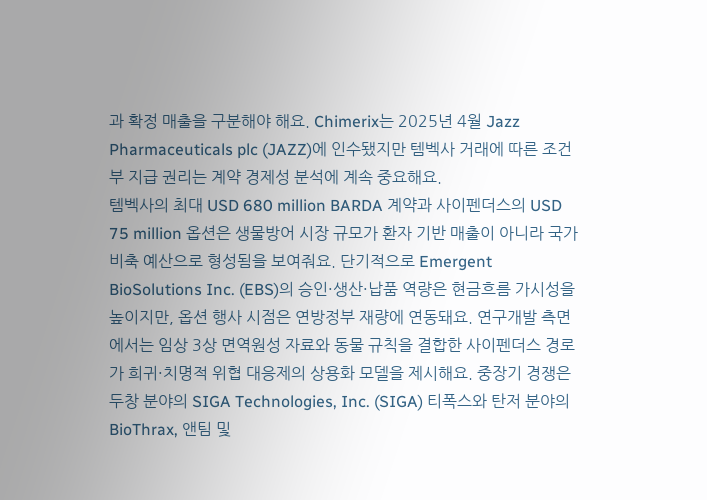과 확정 매출을 구분해야 해요. Chimerix는 2025년 4월 Jazz Pharmaceuticals plc (JAZZ)에 인수됐지만 템벡사 거래에 따른 조건부 지급 권리는 계약 경제성 분석에 계속 중요해요.
템벡사의 최대 USD 680 million BARDA 계약과 사이펜더스의 USD 75 million 옵션은 생물방어 시장 규모가 환자 기반 매출이 아니라 국가비축 예산으로 형성됨을 보여줘요. 단기적으로 Emergent BioSolutions Inc. (EBS)의 승인·생산·납품 역량은 현금흐름 가시성을 높이지만, 옵션 행사 시점은 연방정부 재량에 연동돼요. 연구개발 측면에서는 임상 3상 면역원성 자료와 동물 규칙을 결합한 사이펜더스 경로가 희귀·치명적 위협 대응제의 상용화 모델을 제시해요. 중장기 경쟁은 두창 분야의 SIGA Technologies, Inc. (SIGA) 티폭스와 탄저 분야의 BioThrax, 앤팀 및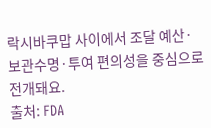락시바쿠맙 사이에서 조달 예산·보관수명·투여 편의성을 중심으로 전개돼요.
출처: FDA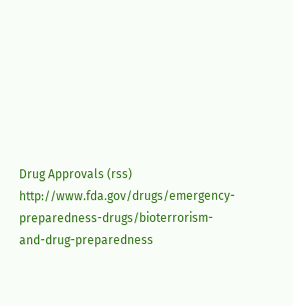Drug Approvals (rss)
http://www.fda.gov/drugs/emergency-preparedness-drugs/bioterrorism-and-drug-preparedness